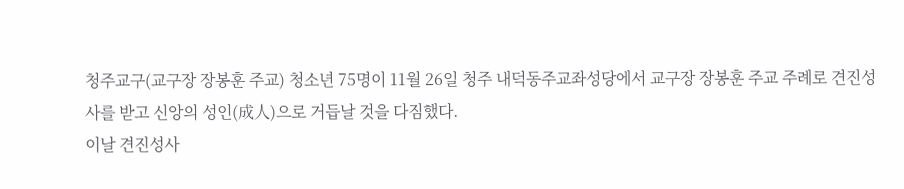청주교구(교구장 장봉훈 주교) 청소년 75명이 11월 26일 청주 내덕동주교좌성당에서 교구장 장봉훈 주교 주례로 견진성사를 받고 신앙의 성인(成人)으로 거듭날 것을 다짐했다.
이날 견진성사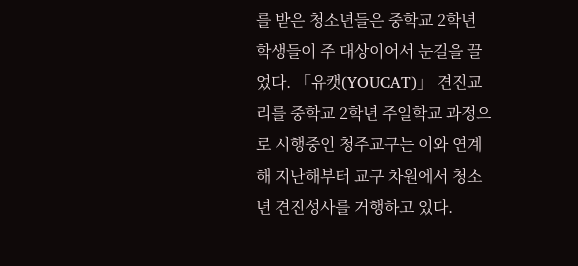를 받은 청소년들은 중학교 2학년 학생들이 주 대상이어서 눈길을 끌었다. 「유캣(YOUCAT)」 견진교리를 중학교 2학년 주일학교 과정으로 시행중인 청주교구는 이와 연계해 지난해부터 교구 차원에서 청소년 견진성사를 거행하고 있다.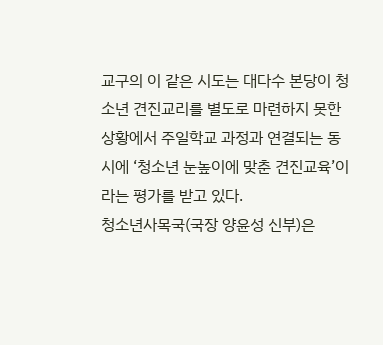교구의 이 같은 시도는 대다수 본당이 청소년 견진교리를 별도로 마련하지 못한 상황에서 주일학교 과정과 연결되는 동시에 ‘청소년 눈높이에 맞춘 견진교육’이라는 평가를 받고 있다.
청소년사목국(국장 양윤성 신부)은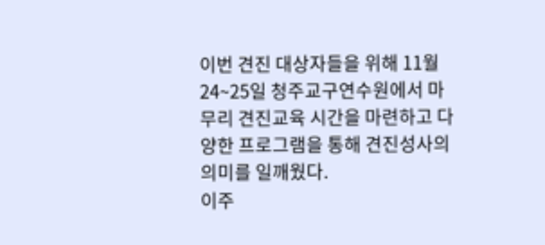이번 견진 대상자들을 위해 11월 24~25일 청주교구연수원에서 마무리 견진교육 시간을 마련하고 다양한 프로그램을 통해 견진성사의 의미를 일깨웠다.
이주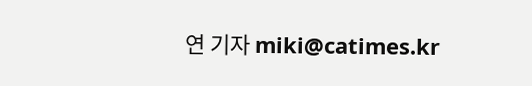연 기자 miki@catimes.kr